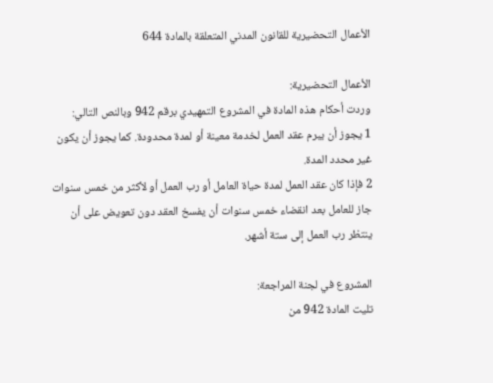الأعمال التحضيرية للقانون المدني المتعلقة بالمادة 644

الأعمال التحضيرية:
وردت أحكام هذه المادة في المشروع التمهيدي برقم 942 وبالنص التالي:
1 يجوز أن يبرم عقد العمل لخدمة معينة أو لمدة محدودة. كما يجوز أن يكون غير محدد المدة.
2 فإذا كان عقد العمل لمدة حياة العامل أو رب العمل أو لأكثر من خمس سنوات جاز للعامل بعد انقضاء خمس سنوات أن يفسخ العقد دون تعويض على أن ينتظر رب العمل إلى ستة أشهر.

المشروع في لجنة المراجعة:
تليت المادة 942 من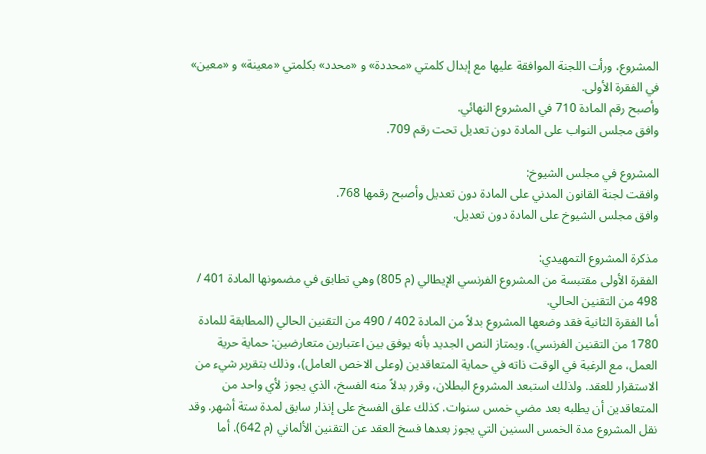المشروع، ورأت اللجنة الموافقة عليها مع إبدال كلمتي «محددة» و «محدد» بكلمتي «معينة» و «معين» في الفقرة الأولى.
وأصبح رقم المادة 710 في المشروع النهائي.
وافق مجلس النواب على المادة دون تعديل تحت رقم 709.

المشروع في مجلس الشيوخ:
وافقت لجنة القانون المدني على المادة دون تعديل وأصبح رقمها 768.
وافق مجلس الشيوخ على المادة دون تعديل.

مذكرة المشروع التمهيدي:
الفقرة الأولى مقتبسة من المشروع الفرنسي الإيطالي (م 805) وهي تطابق في مضمونها المادة 401 / 498 من التقنين الحالي.
أما الفقرة الثانية فقد وضعها المشروع بدلاً من المادة 402 / 490 من التقنين الحالي (المطابقة للمادة 1780 من التقنين الفرنسي). ويمتاز النص الجديد بأنه يوفق بين اعتبارين متعارضين: حماية حرية العمل، مع الرغبة في الوقت ذاته في حماية المتعاقدين (وعلى الاخص العامل)، وذلك بتقرير شيء من الاستقرار للعقد. ولذلك استبعد المشروع البطلان، وقرر بدلاً منه الفسخ، الذي يجوز لأي واحد من المتعاقدين أن يطلبه بعد مضي خمس سنوات. كذلك علق الفسخ على إنذار سابق لمدة ستة أشهر. وقد نقل المشروع مدة الخمس السنين التي يجوز بعدها فسخ العقد عن التقنين الألماني (م 642). أما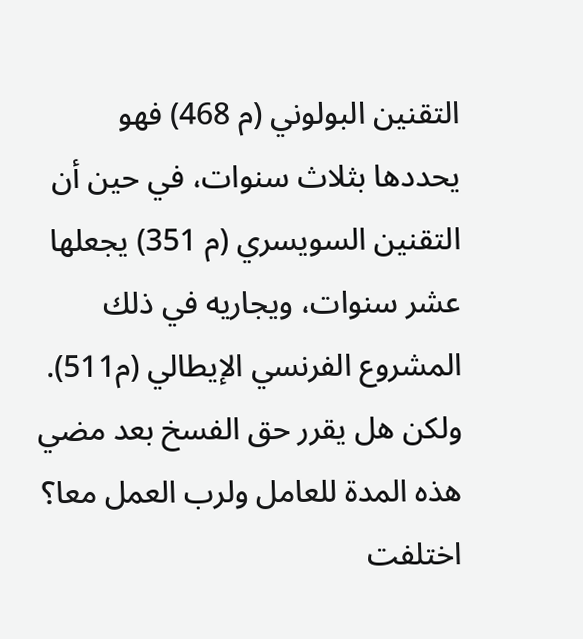التقنين البولوني (م 468) فهو يحددها بثلاث سنوات، في حين أن التقنين السويسري (م 351) يجعلها عشر سنوات، ويجاريه في ذلك المشروع الفرنسي الإيطالي (م511).
ولكن هل يقرر حق الفسخ بعد مضي هذه المدة للعامل ولرب العمل معا؟ اختلفت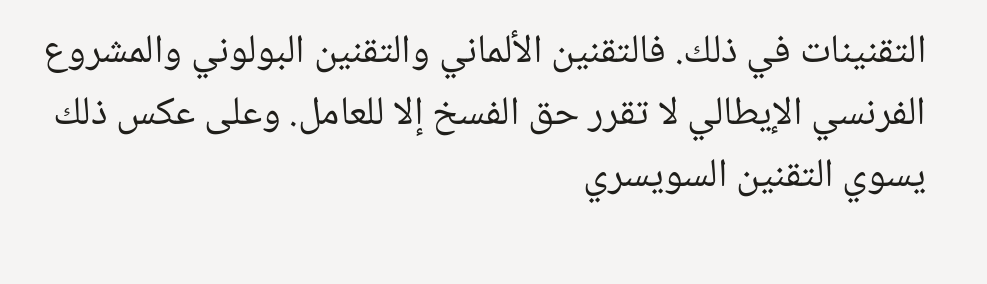التقنينات في ذلك. فالتقنين الألماني والتقنين البولوني والمشروع الفرنسي الإيطالي لا تقرر حق الفسخ إلا للعامل. وعلى عكس ذلك يسوي التقنين السويسري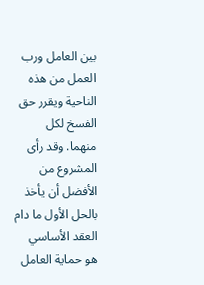بين العامل ورب العمل من هذه الناحية ويقرر حق الفسخ لكل منهما. وقد رأى المشروع من الأفضل أن يأخذ بالحل الأول ما دام العقد الأساسي هو حماية العامل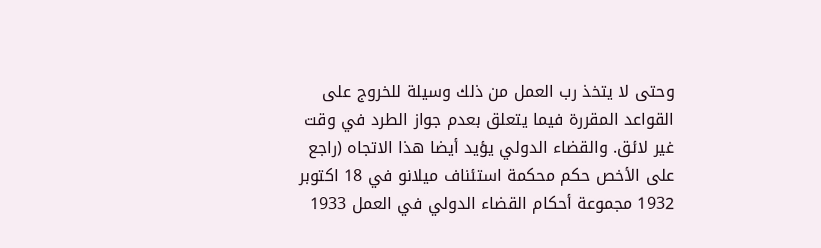وحتى لا يتخذ رب العمل من ذلك وسيلة للخروج على القواعد المقررة فيما يتعلق بعدم جواز الطرد في وقت غير لائق. والقضاء الدولي يؤيد أيضا هذا الاتجاه (راجع على الأخص حكم محكمة استئناف ميلانو في 18 اكتوبر 1932 مجموعة أحكام القضاء الدولي في العمل 1933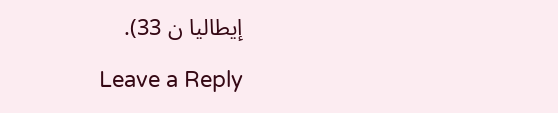إيطاليا ن 33).

Leave a Reply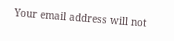Your email address will not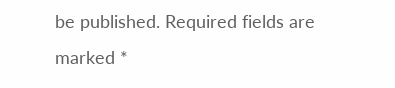be published. Required fields are marked *